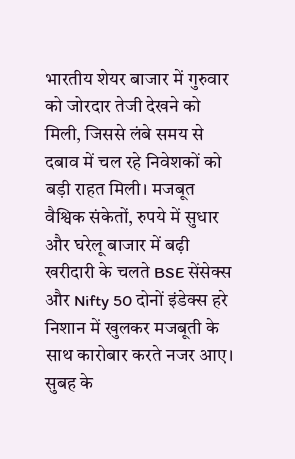भारतीय शेयर बाजार में गुरुवार को जोरदार तेजी देखने को मिली, जिससे लंबे समय से दबाव में चल रहे निवेशकों को बड़ी राहत मिली। मजबूत वैश्विक संकेतों, रुपये में सुधार और घरेलू बाजार में बढ़ी खरीदारी के चलते BSE सेंसेक्स और Nifty 50 दोनों इंडेक्स हरे निशान में खुलकर मजबूती के साथ कारोबार करते नजर आए।
सुबह के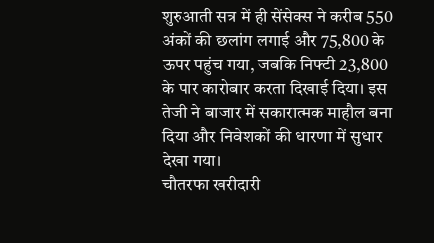शुरुआती सत्र में ही सेंसेक्स ने करीब 550 अंकों की छलांग लगाई और 75,800 के ऊपर पहुंच गया, जबकि निफ्टी 23,800 के पार कारोबार करता दिखाई दिया। इस तेजी ने बाजार में सकारात्मक माहौल बना दिया और निवेशकों की धारणा में सुधार देखा गया।
चौतरफा खरीदारी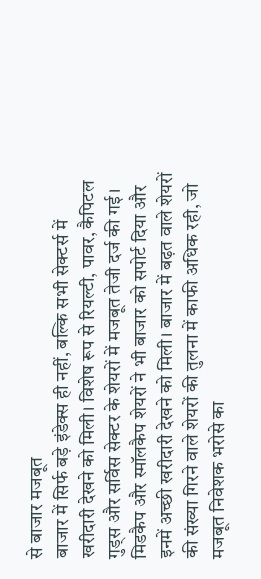से बाजार मजबूत
बाजार में सिर्फ बड़े इंडेक्स ही नहीं, बल्कि सभी सेक्टर्स में खरीदारी देखने को मिली। विशेष रूप से रियल्टी, पावर, कैपिटल गुड्स और सर्विस सेक्टर के शेयरों में मजबूत तेजी दर्ज की गई।
मिडकैप और स्मॉलकैप शेयरों ने भी बाजार को सपोर्ट दिया और इनमें अच्छी खरीदारी देखने को मिली। बाजार में बढ़त वाले शेयरों की संख्या गिरने वाले शेयरों की तुलना में काफी अधिक रही, जो मजबूत निवेशक भरोसे का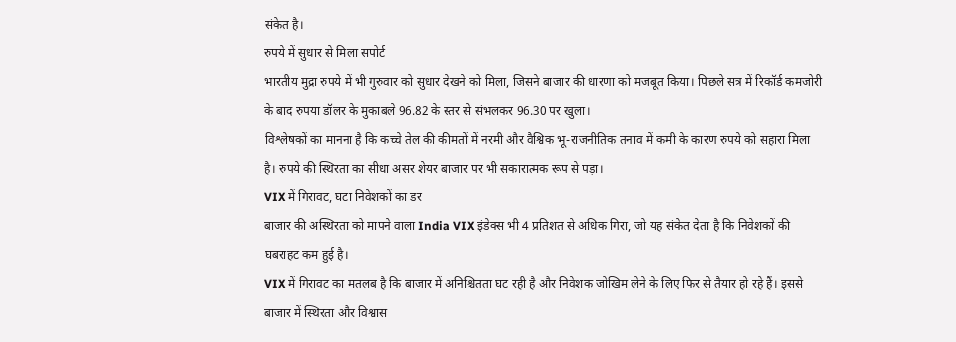संकेत है।
रुपये में सुधार से मिला सपोर्ट
भारतीय मुद्रा रुपये में भी गुरुवार को सुधार देखने को मिला, जिसने बाजार की धारणा को मजबूत किया। पिछले सत्र में रिकॉर्ड कमजोरी के बाद रुपया डॉलर के मुकाबले 96.82 के स्तर से संभलकर 96.30 पर खुला।
विश्लेषकों का मानना है कि कच्चे तेल की कीमतों में नरमी और वैश्विक भू-राजनीतिक तनाव में कमी के कारण रुपये को सहारा मिला है। रुपये की स्थिरता का सीधा असर शेयर बाजार पर भी सकारात्मक रूप से पड़ा।
VIX में गिरावट, घटा निवेशकों का डर
बाजार की अस्थिरता को मापने वाला India VIX इंडेक्स भी 4 प्रतिशत से अधिक गिरा, जो यह संकेत देता है कि निवेशकों की घबराहट कम हुई है।
VIX में गिरावट का मतलब है कि बाजार में अनिश्चितता घट रही है और निवेशक जोखिम लेने के लिए फिर से तैयार हो रहे हैं। इससे बाजार में स्थिरता और विश्वास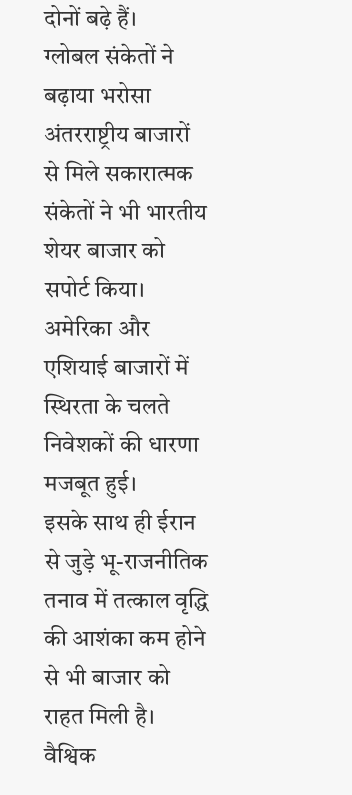दोनों बढ़े हैं।
ग्लोबल संकेतों ने बढ़ाया भरोसा
अंतरराष्ट्रीय बाजारों से मिले सकारात्मक संकेतों ने भी भारतीय शेयर बाजार को सपोर्ट किया। अमेरिका और एशियाई बाजारों में स्थिरता के चलते निवेशकों की धारणा मजबूत हुई।
इसके साथ ही ईरान से जुड़े भू-राजनीतिक तनाव में तत्काल वृद्धि की आशंका कम होने से भी बाजार को राहत मिली है। वैश्विक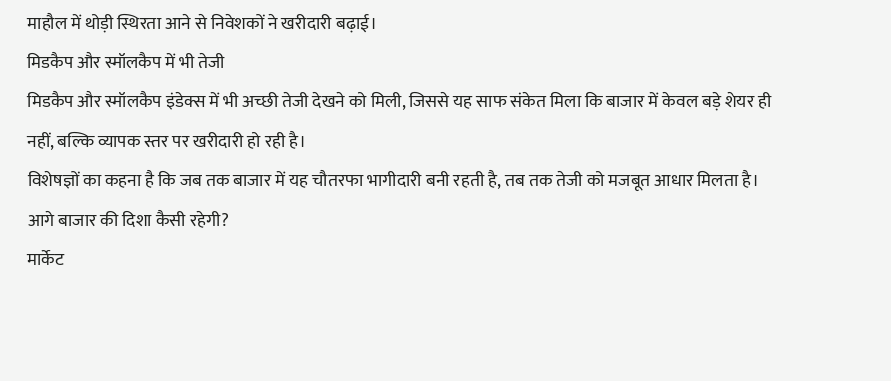माहौल में थोड़ी स्थिरता आने से निवेशकों ने खरीदारी बढ़ाई।
मिडकैप और स्मॉलकैप में भी तेजी
मिडकैप और स्मॉलकैप इंडेक्स में भी अच्छी तेजी देखने को मिली, जिससे यह साफ संकेत मिला कि बाजार में केवल बड़े शेयर ही नहीं, बल्कि व्यापक स्तर पर खरीदारी हो रही है।
विशेषज्ञों का कहना है कि जब तक बाजार में यह चौतरफा भागीदारी बनी रहती है, तब तक तेजी को मजबूत आधार मिलता है।
आगे बाजार की दिशा कैसी रहेगी?
मार्केट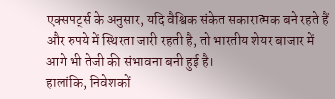एक्सपर्ट्स के अनुसार, यदि वैश्विक संकेत सकारात्मक बने रहते हैं और रुपये में स्थिरता जारी रहती है, तो भारतीय शेयर बाजार में आगे भी तेजी की संभावना बनी हुई है।
हालांकि, निवेशकों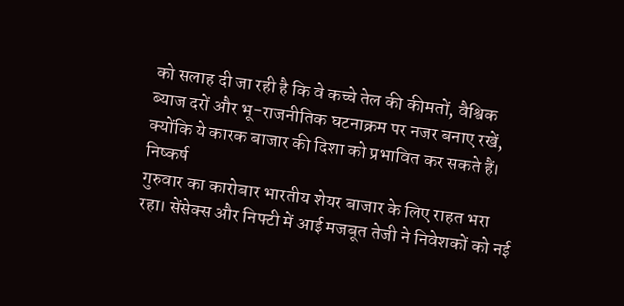को सलाह दी जा रही है कि वे कच्चे तेल की कीमतों, वैश्विक ब्याज दरों और भू-राजनीतिक घटनाक्रम पर नजर बनाए रखें, क्योंकि ये कारक बाजार की दिशा को प्रभावित कर सकते हैं।
निष्कर्ष
गुरुवार का कारोबार भारतीय शेयर बाजार के लिए राहत भरा रहा। सेंसेक्स और निफ्टी में आई मजबूत तेजी ने निवेशकों को नई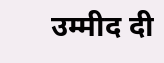उम्मीद दी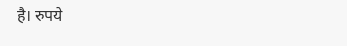है। रुपये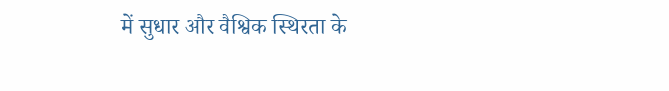में सुधार और वैश्विक स्थिरता के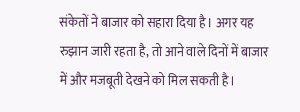संकेतों ने बाजार को सहारा दिया है। अगर यह रुझान जारी रहता है, तो आने वाले दिनों में बाजार में और मजबूती देखने को मिल सकती है।